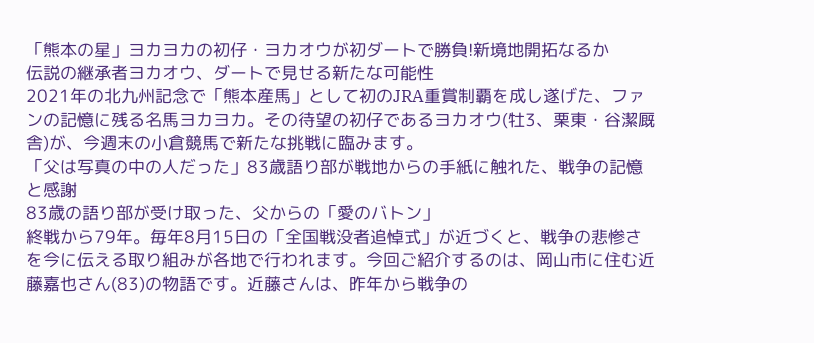「熊本の星」ヨカヨカの初仔・ヨカオウが初ダートで勝負!新境地開拓なるか
伝説の継承者ヨカオウ、ダートで見せる新たな可能性
2021年の北九州記念で「熊本産馬」として初のJRA重賞制覇を成し遂げた、ファンの記憶に残る名馬ヨカヨカ。その待望の初仔であるヨカオウ(牡3、栗東・谷潔厩舎)が、今週末の小倉競馬で新たな挑戦に臨みます。
「父は写真の中の人だった」83歳語り部が戦地からの手紙に触れた、戦争の記憶と感謝
83歳の語り部が受け取った、父からの「愛のバトン」
終戦から79年。毎年8月15日の「全国戦没者追悼式」が近づくと、戦争の悲惨さを今に伝える取り組みが各地で行われます。今回ご紹介するのは、岡山市に住む近藤嘉也さん(83)の物語です。近藤さんは、昨年から戦争の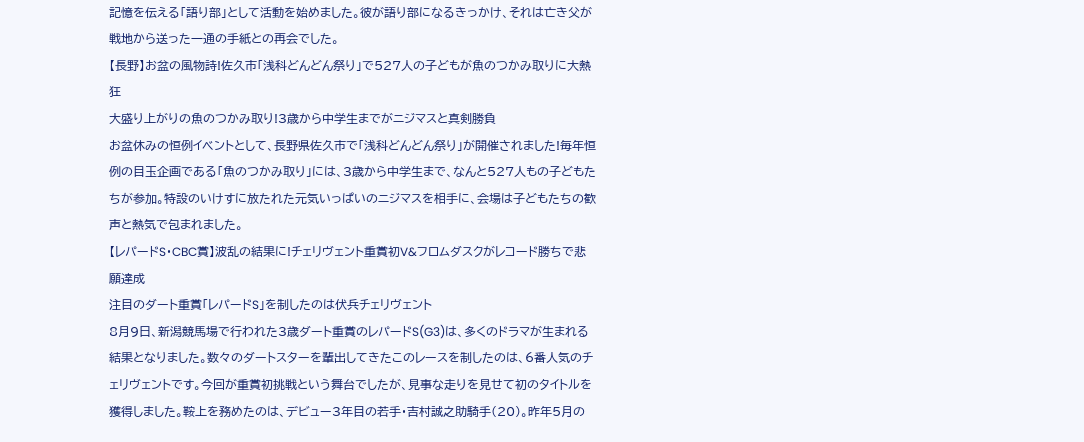記憶を伝える「語り部」として活動を始めました。彼が語り部になるきっかけ、それは亡き父が戦地から送った一通の手紙との再会でした。
【長野】お盆の風物詩!佐久市「浅科どんどん祭り」で527人の子どもが魚のつかみ取りに大熱狂
大盛り上がりの魚のつかみ取り!3歳から中学生までがニジマスと真剣勝負
お盆休みの恒例イベントとして、長野県佐久市で「浅科どんどん祭り」が開催されました!毎年恒例の目玉企画である「魚のつかみ取り」には、3歳から中学生まで、なんと527人もの子どもたちが参加。特設のいけすに放たれた元気いっぱいのニジマスを相手に、会場は子どもたちの歓声と熱気で包まれました。
【レパードS・CBC賞】波乱の結果に!チェリヴェント重賞初V&フロムダスクがレコード勝ちで悲願達成
注目のダート重賞「レパードS」を制したのは伏兵チェリヴェント
8月9日、新潟競馬場で行われた3歳ダート重賞のレパードS(G3)は、多くのドラマが生まれる結果となりました。数々のダートスターを輩出してきたこのレースを制したのは、6番人気のチェリヴェントです。今回が重賞初挑戦という舞台でしたが、見事な走りを見せて初のタイトルを獲得しました。鞍上を務めたのは、デビュー3年目の若手・吉村誠之助騎手(20)。昨年5月の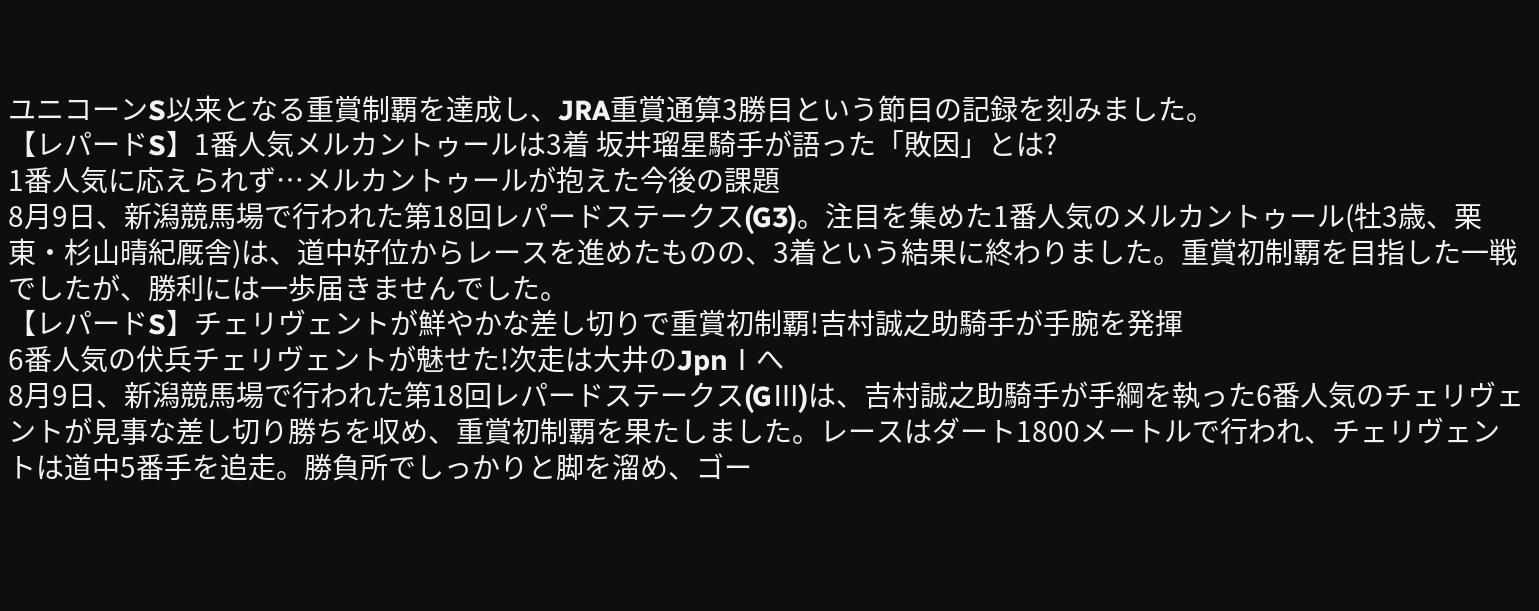ユニコーンS以来となる重賞制覇を達成し、JRA重賞通算3勝目という節目の記録を刻みました。
【レパードS】1番人気メルカントゥールは3着 坂井瑠星騎手が語った「敗因」とは?
1番人気に応えられず…メルカントゥールが抱えた今後の課題
8月9日、新潟競馬場で行われた第18回レパードステークス(G3)。注目を集めた1番人気のメルカントゥール(牡3歳、栗東・杉山晴紀厩舎)は、道中好位からレースを進めたものの、3着という結果に終わりました。重賞初制覇を目指した一戦でしたが、勝利には一歩届きませんでした。
【レパードS】チェリヴェントが鮮やかな差し切りで重賞初制覇!吉村誠之助騎手が手腕を発揮
6番人気の伏兵チェリヴェントが魅せた!次走は大井のJpnⅠへ
8月9日、新潟競馬場で行われた第18回レパードステークス(GⅢ)は、吉村誠之助騎手が手綱を執った6番人気のチェリヴェントが見事な差し切り勝ちを収め、重賞初制覇を果たしました。レースはダート1800メートルで行われ、チェリヴェントは道中5番手を追走。勝負所でしっかりと脚を溜め、ゴー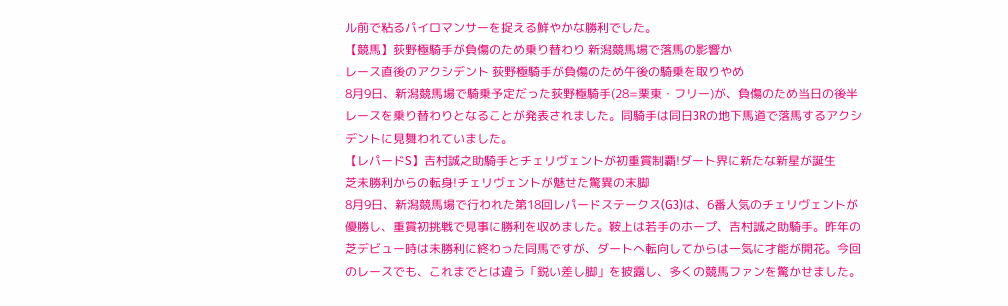ル前で粘るパイロマンサーを捉える鮮やかな勝利でした。
【競馬】荻野極騎手が負傷のため乗り替わり 新潟競馬場で落馬の影響か
レース直後のアクシデント 荻野極騎手が負傷のため午後の騎乗を取りやめ
8月9日、新潟競馬場で騎乗予定だった荻野極騎手(28=栗東・フリー)が、負傷のため当日の後半レースを乗り替わりとなることが発表されました。同騎手は同日3Rの地下馬道で落馬するアクシデントに見舞われていました。
【レパードS】吉村誠之助騎手とチェリヴェントが初重賞制覇!ダート界に新たな新星が誕生
芝未勝利からの転身!チェリヴェントが魅せた驚異の末脚
8月9日、新潟競馬場で行われた第18回レパードステークス(G3)は、6番人気のチェリヴェントが優勝し、重賞初挑戦で見事に勝利を収めました。鞍上は若手のホープ、吉村誠之助騎手。昨年の芝デビュー時は未勝利に終わった同馬ですが、ダートへ転向してからは一気に才能が開花。今回のレースでも、これまでとは違う「鋭い差し脚」を披露し、多くの競馬ファンを驚かせました。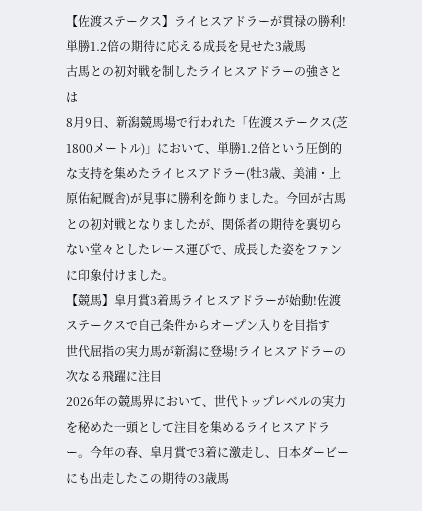【佐渡ステークス】ライヒスアドラーが貫禄の勝利!単勝1.2倍の期待に応える成長を見せた3歳馬
古馬との初対戦を制したライヒスアドラーの強さとは
8月9日、新潟競馬場で行われた「佐渡ステークス(芝1800メートル)」において、単勝1.2倍という圧倒的な支持を集めたライヒスアドラー(牡3歳、美浦・上原佑紀厩舎)が見事に勝利を飾りました。今回が古馬との初対戦となりましたが、関係者の期待を裏切らない堂々としたレース運びで、成長した姿をファンに印象付けました。
【競馬】皐月賞3着馬ライヒスアドラーが始動!佐渡ステークスで自己条件からオープン入りを目指す
世代屈指の実力馬が新潟に登場!ライヒスアドラーの次なる飛躍に注目
2026年の競馬界において、世代トップレベルの実力を秘めた一頭として注目を集めるライヒスアドラー。今年の春、皐月賞で3着に激走し、日本ダービーにも出走したこの期待の3歳馬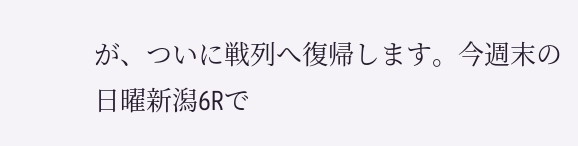が、ついに戦列へ復帰します。今週末の日曜新潟6Rで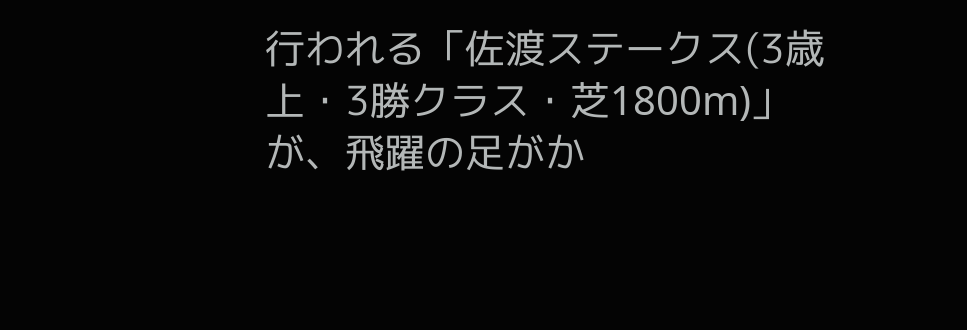行われる「佐渡ステークス(3歳上・3勝クラス・芝1800m)」が、飛躍の足がか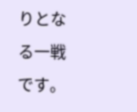りとなる一戦です。